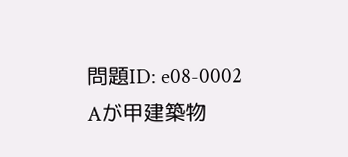問題ID: e08-0002
Aが甲建築物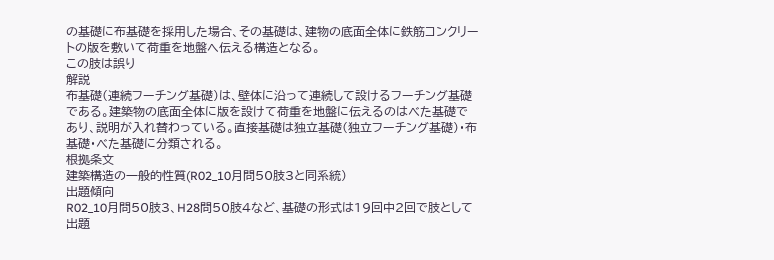の基礎に布基礎を採用した場合、その基礎は、建物の底面全体に鉄筋コンクリートの版を敷いて荷重を地盤へ伝える構造となる。
この肢は誤り
解説
布基礎(連続フーチング基礎)は、壁体に沿って連続して設けるフーチング基礎である。建築物の底面全体に版を設けて荷重を地盤に伝えるのはべた基礎であり、説明が入れ替わっている。直接基礎は独立基礎(独立フーチング基礎)・布基礎・べた基礎に分類される。
根拠条文
建築構造の一般的性質(R02_10月問50肢3と同系統)
出題傾向
R02_10月問50肢3、H28問50肢4など、基礎の形式は19回中2回で肢として出題